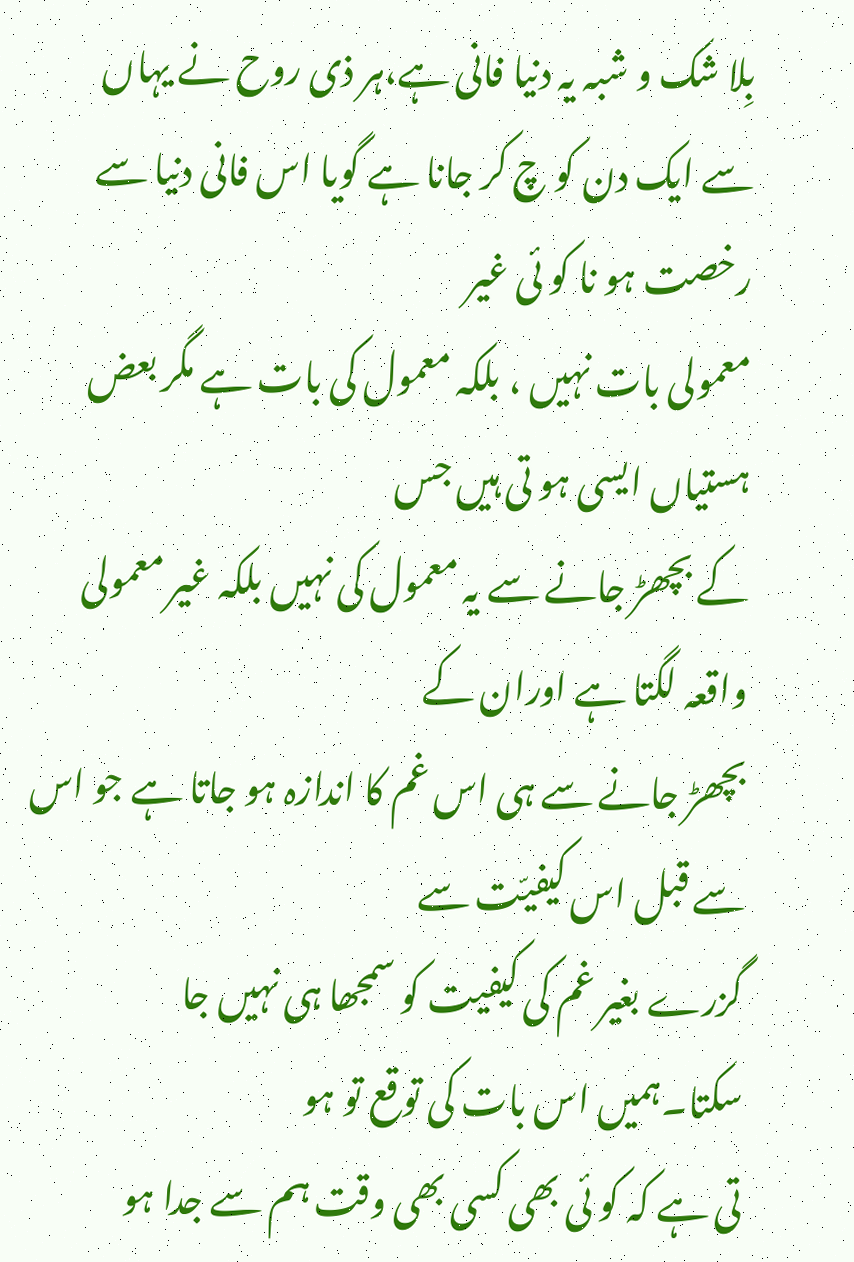بِلا شک و شبہ یہ دنیا فانی ہے،ہر ذی روح نے یہاں
سے ایک دن کو چ کر جانا ہے گویا اس فانی دنیا سے رخصت ہو نا کو ئی غیر
معمولی بات نہیں ، بلکہ معمول کی بات ہے مگر بعض ہستیاں ایسی ہو تی ہیں جس
کے بچھڑ جانے سے یہ معمول کی نہیں بلکہ غیر معمولی واقعہ لگتا ہے اوران کے
بچھڑ جانے سے ہی اس غم کا اندازہ ہو جاتا ہے جو اس سے قبل اس کیفیّت سے
گزرے بغیر غم کی کیفیت کو سمجھا ہی نہیں جا سکتا۔ہمیں اس بات کی توقع تو ہو
تی ہے کہ کو ئی بھی کسی بھی وقت ہم سے جدا ہو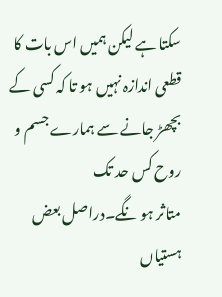سکتا ہے لیکن ہمیں اس بات کا
قطعی اندازہ نہیں ہو تا کہ کسی کے بچھڑ جانے سے ہمارے جسم و روح کس حد تک
متاثر ہو نگے۔دراصل بعض ہستیاں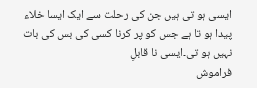ایسی ہو تی ہیں جن کی رحلت سے ایک ایسا خلاء
پیدا ہو تا ہے جس کو پر کرنا کسی کی بس کی بات نہیں ہو تی۔ایسی نا قابلِ
فراموش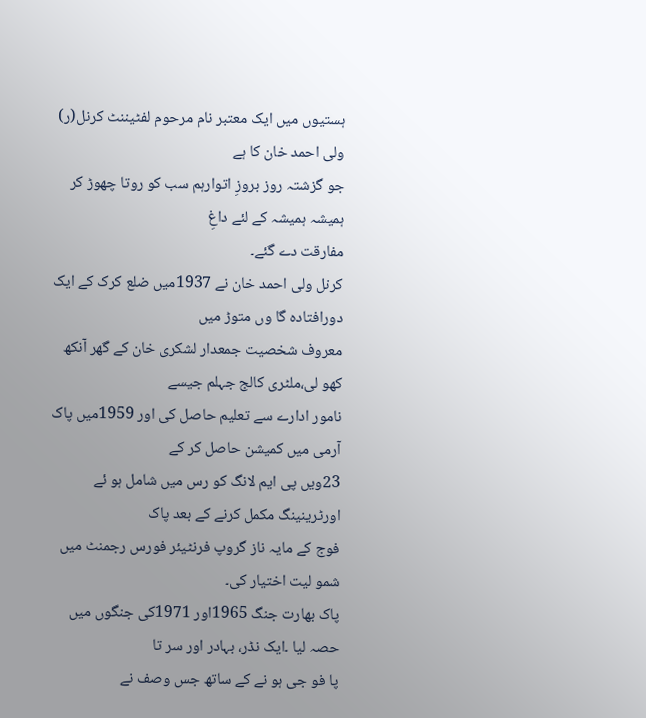ہستیوں میں ایک معتبر نام مرحوم لفٹیننٹ کرنل(ر) ولی احمد خان کا ہے
جو گزشتہ روز بروزِ اتوارہم سب کو روتا چھوڑ کر ہمیشہ ہمیشہ کے لئے داغِ
مفارقت دے گئے۔
کرنل ولی احمد خان نے 1937میں ضلع کرک کے ایک دورافتادہ گا وں متوڑ میں
معروف شخصیت جمعدار لشکری خان کے گھر آنکھ کھو لی،ملٹری کالج جہلم جیسے
نامور ادارے سے تعلیم حاصل کی اور 1959میں پاک آرمی میں کمیشن حاصل کر کے
23ویں پی ایم لانگ کو رس میں شامل ہو ئے اورٹرینینگ مکمل کرنے کے بعد پاک
فوج کے مایہ ناز گروپ فرنٹیئر فورس رجمنٹ میں شمو لیت اختیار کی۔
پاک بھارت جنگ 1965اور 1971کی جنگوں میں حصہ لیا ۔ایک نڈر، بہادر اور سر تا
پا فو جی ہو نے کے ساتھ جس وصف نے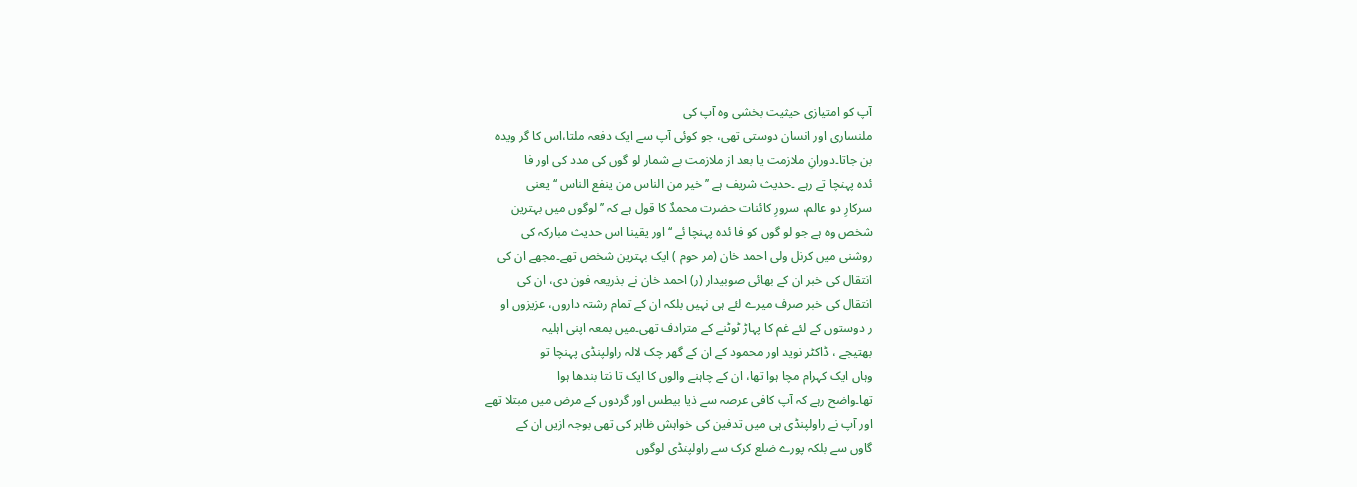آپ کو امتیازی حیثیت بخشی وہ آپ کی
ملنساری اور انسان دوستی تھی، جو کوئی آپ سے ایک دفعہ ملتا،اس کا گر ویدہ
بن جاتا۔دورانِ ملازمت یا بعد از ملازمت بے شمار لو گوں کی مدد کی اور فا
ئدہ پہنچا تے رہے ۔حدیث شریف ہے ’’ خیر من الناس من ینفع الناس ‘‘ یعنی
سرکارِ دو عالم، سرورِ کائنات حضرت محمدٌ کا قول ہے کہ ’’ لوگوں میں بہترین
شخص وہ ہے جو لو گوں کو فا ئدہ پہنچا ئے ‘‘ اور یقینا اس حدیث مبارکہ کی
روشنی میں کرنل ولی احمد خان (مر حوم ) ایک بہترین شخص تھے۔مجھے ان کی
انتقال کی خبر ان کے بھائی صوبیدار (ر) احمد خان نے بذریعہ فون دی، ان کی
انتقال کی خبر صرف میرے لئے ہی نہیں بلکہ ان کے تمام رشتہ داروں، عزیزوں او
ر دوستوں کے لئے غم کا پہاڑ ٹوٹنے کے مترادف تھی۔میں بمعہ اپنی اہلیہ
بھتیجے ، ڈاکٹر نوید اور محمود کے ان کے گھر چک لالہ راولپنڈی پہنچا تو
وہاں ایک کہرام مچا ہوا تھا، ان کے چاہنے والوں کا ایک تا نتا بندھا ہوا
تھا۔واضح رہے کہ آپ کافی عرصہ سے ذیا بیطس اور گردوں کے مرض میں مبتلا تھے
اور آپ نے راولپنڈی ہی میں تدفین کی خواہش ظاہر کی تھی بوجہ ازیں ان کے
گاوں سے بلکہ پورے ضلع کرک سے راولپنڈی لوگوں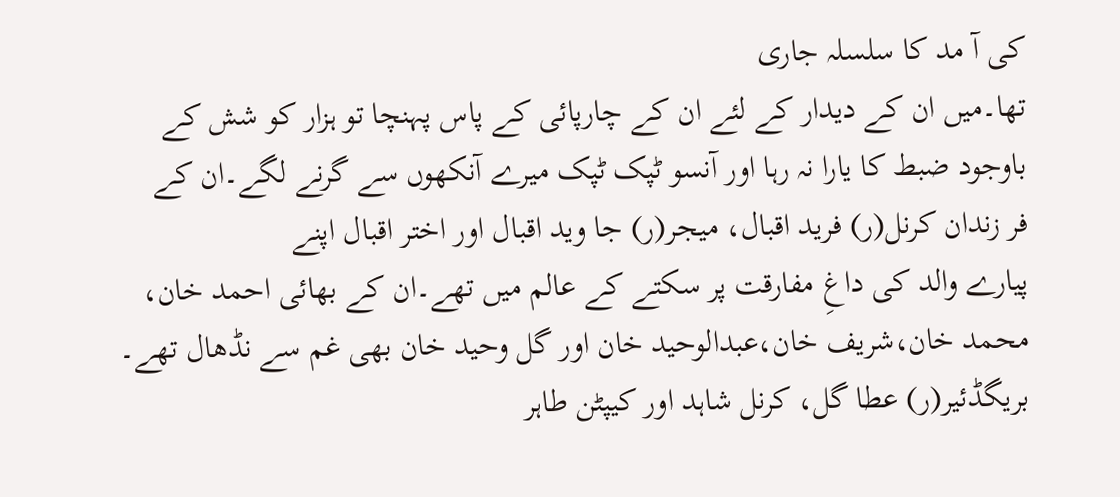کی آ مد کا سلسلہ جاری
تھا۔میں ان کے دیدار کے لئے ان کے چارپائی کے پاس پہنچا تو ہزار کو شش کے
باوجود ضبط کا یارا نہ رہا اور آنسو ٹپک ٹپک میرے آنکھوں سے گرنے لگے۔ان کے
فر زندان کرنل(ر) فرید اقبال، میجر(ر) جا وید اقبال اور اختر اقبال اپنے
پیارے والد کی داغِ مفارقت پر سکتے کے عالم میں تھے۔ان کے بھائی احمد خان،
محمد خان،شریف خان،عبدالوحید خان اور گل وحید خان بھی غم سے نڈھال تھے۔
بریگڈئیر(ر) عطا گل، کرنل شاہد اور کیپٹن طاہر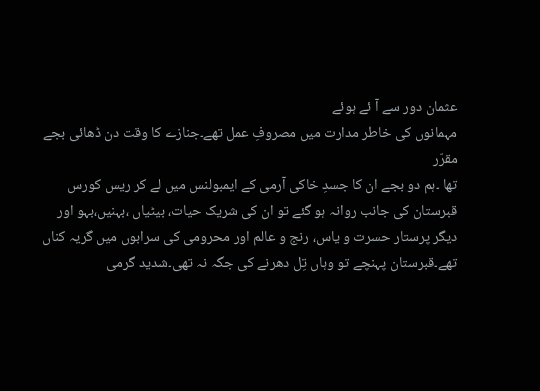عثمان دور سے آ ئے ہوئے
مہمانوں کی خاطر مدارت میں مصروفِ عمل تھے۔جنازے کا وقت دن ڈھائی بجے مقرّر
تھا ۔ہم دو بجے ان کا جسدِ خاکی آرمی کے ایمبولنس میں لے کر ریس کورس
قبرستان کی جانب روانہ ہو گئے تو ان کی شریک حیات، بیٹیاں ،بہنیں،بہو اور
دیگر پرستار حسرت و یاس، رنج و عالم اور محرومی کی سرابوں میں گریہ کناں
تھے۔قبرستان پہنچے تو وہاں تِل دھرنے کی جگہ نہ تھی۔شدید گرمی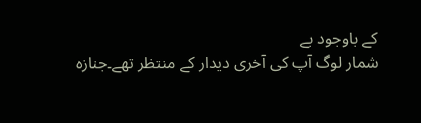کے باوجود بے
شمار لوگ آپ کی آخری دیدار کے منتظر تھے۔جنازہ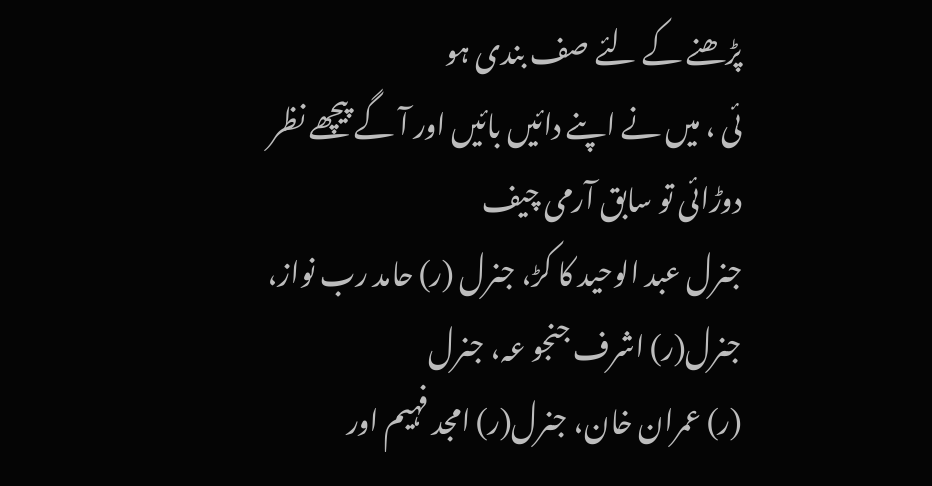پڑھنے کے لئے صف بندی ہو
ئی ، میں نے اپنے دائیں بائیں اور آ گے پیچھے نظر دوڑائی تو سابق آرمی چیف
جنرل عبد الوحید کا کڑ، جنرل (ر) حامد رب نواز، جنرل(ر) اشرف جنجو عہ، جنرل
(ر) عمران خان، جنرل(ر) امجد فہیم اور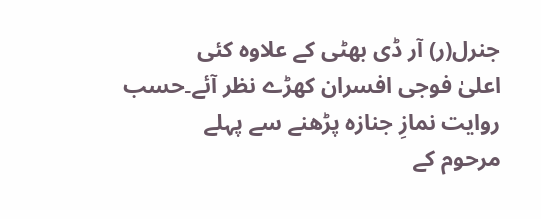جنرل(ر) آر ڈی بھٹی کے علاوہ کئی
اعلیٰ فوجی افسران کھڑے نظر آئے۔حسب روایت نمازِ جنازہ پڑھنے سے پہلے
مرحوم کے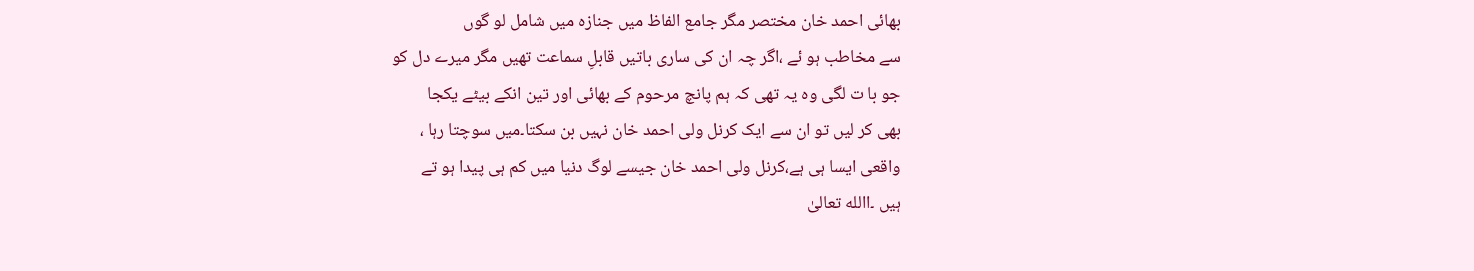بھائی احمد خان مختصر مگر جامع الفاظ میں جنازہ میں شامل لو گوں
سے مخاطب ہو ئے ،اگر چہ ان کی ساری باتیں قابلِ سماعت تھیں مگر میرے دل کو
جو با ت لگی وہ یہ تھی کہ ہم پانچ مرحوم کے بھائی اور تین انکے بیٹے یکجا
بھی کر لیں تو ان سے ایک کرنل ولی احمد خان نہیں بن سکتا۔میں سوچتا رہا ،
واقعی ایسا ہی ہے،کرنل ولی احمد خان جیسے لوگ دنیا میں کم ہی پیدا ہو تے
ہیں ۔االله تعالیٰ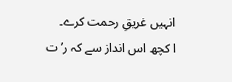انہیں غریقِ رحمت کرے۔
ا کچھ اس انداز سے کہ ر’ت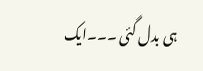ہی بدل گئی ۔۔۔ایک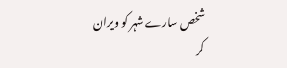شخص سارے شہر کو ویران
کر